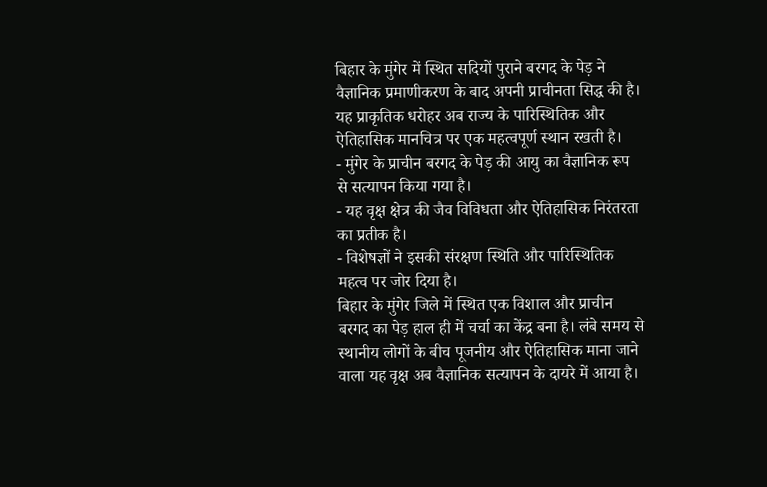बिहार के मुंगेर में स्थित सदियों पुराने बरगद के पेड़ ने वैज्ञानिक प्रमाणीकरण के बाद अपनी प्राचीनता सिद्ध की है। यह प्राकृतिक धरोहर अब राज्य के पारिस्थितिक और ऐतिहासिक मानचित्र पर एक महत्वपूर्ण स्थान रखती है।
- मुंगेर के प्राचीन बरगद के पेड़ की आयु का वैज्ञानिक रूप से सत्यापन किया गया है।
- यह वृक्ष क्षेत्र की जैव विविधता और ऐतिहासिक निरंतरता का प्रतीक है।
- विशेषज्ञों ने इसकी संरक्षण स्थिति और पारिस्थितिक महत्व पर जोर दिया है।
बिहार के मुंगेर जिले में स्थित एक विशाल और प्राचीन बरगद का पेड़ हाल ही में चर्चा का केंद्र बना है। लंबे समय से स्थानीय लोगों के बीच पूजनीय और ऐतिहासिक माना जाने वाला यह वृक्ष अब वैज्ञानिक सत्यापन के दायरे में आया है।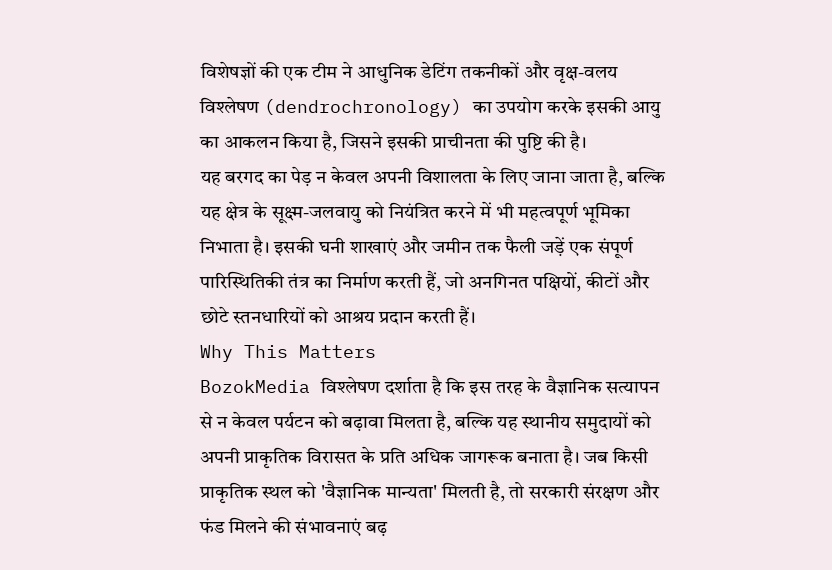विशेषज्ञों की एक टीम ने आधुनिक डेटिंग तकनीकों और वृक्ष-वलय विश्लेषण (dendrochronology) का उपयोग करके इसकी आयु का आकलन किया है, जिसने इसकी प्राचीनता की पुष्टि की है।
यह बरगद का पेड़ न केवल अपनी विशालता के लिए जाना जाता है, बल्कि यह क्षेत्र के सूक्ष्म-जलवायु को नियंत्रित करने में भी महत्वपूर्ण भूमिका निभाता है। इसकी घनी शाखाएं और जमीन तक फैली जड़ें एक संपूर्ण पारिस्थितिकी तंत्र का निर्माण करती हैं, जो अनगिनत पक्षियों, कीटों और छोटे स्तनधारियों को आश्रय प्रदान करती हैं।
Why This Matters
BozokMedia विश्लेषण दर्शाता है कि इस तरह के वैज्ञानिक सत्यापन से न केवल पर्यटन को बढ़ावा मिलता है, बल्कि यह स्थानीय समुदायों को अपनी प्राकृतिक विरासत के प्रति अधिक जागरूक बनाता है। जब किसी प्राकृतिक स्थल को 'वैज्ञानिक मान्यता' मिलती है, तो सरकारी संरक्षण और फंड मिलने की संभावनाएं बढ़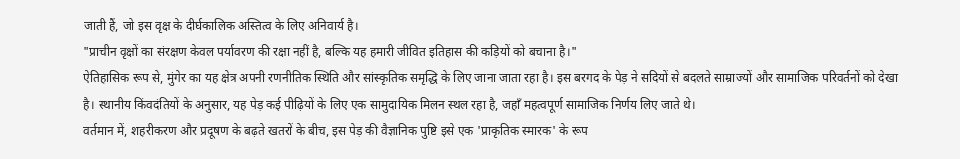जाती हैं, जो इस वृक्ष के दीर्घकालिक अस्तित्व के लिए अनिवार्य है।
"प्राचीन वृक्षों का संरक्षण केवल पर्यावरण की रक्षा नहीं है, बल्कि यह हमारी जीवित इतिहास की कड़ियों को बचाना है।"
ऐतिहासिक रूप से, मुंगेर का यह क्षेत्र अपनी रणनीतिक स्थिति और सांस्कृतिक समृद्धि के लिए जाना जाता रहा है। इस बरगद के पेड़ ने सदियों से बदलते साम्राज्यों और सामाजिक परिवर्तनों को देखा है। स्थानीय किंवदंतियों के अनुसार, यह पेड़ कई पीढ़ियों के लिए एक सामुदायिक मिलन स्थल रहा है, जहाँ महत्वपूर्ण सामाजिक निर्णय लिए जाते थे।
वर्तमान में, शहरीकरण और प्रदूषण के बढ़ते खतरों के बीच, इस पेड़ की वैज्ञानिक पुष्टि इसे एक 'प्राकृतिक स्मारक' के रूप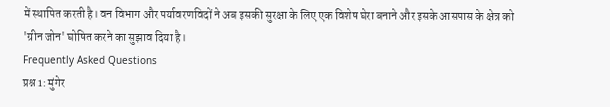में स्थापित करती है। वन विभाग और पर्यावरणविदों ने अब इसकी सुरक्षा के लिए एक विशेष घेरा बनाने और इसके आसपास के क्षेत्र को 'ग्रीन जोन' घोषित करने का सुझाव दिया है।
Frequently Asked Questions
प्रश्न 1: मुंगेर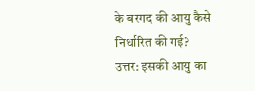के बरगद की आयु कैसे निर्धारित की गई?
उत्तर: इसकी आयु का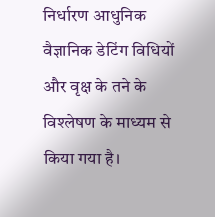निर्धारण आधुनिक वैज्ञानिक डेटिंग विधियों और वृक्ष के तने के विश्लेषण के माध्यम से किया गया है।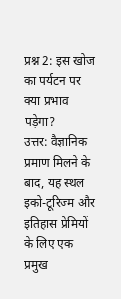प्रश्न 2: इस खोज का पर्यटन पर क्या प्रभाव पड़ेगा?
उत्तर: वैज्ञानिक प्रमाण मिलने के बाद, यह स्थल इको-टूरिज्म और इतिहास प्रेमियों के लिए एक प्रमुख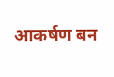आकर्षण बन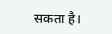सकता है।